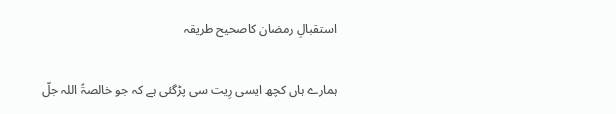استقبالِ رمضان کاصحیح طریقہ

ہمارے ہاں کچھ ایسی رِیت سی پڑگئی ہے کہ جو خالصۃً اللہ جلّ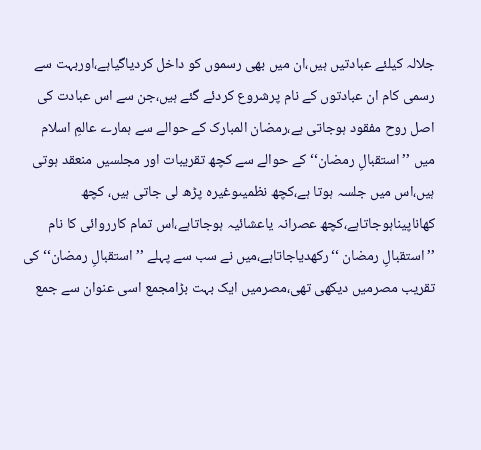جلالہ کیلئے عبادتیں ہیں،ان میں بھی رسموں کو داخل کردیاگیاہے،اوربہت سے رسمی کام ان عبادتوں کے نام پرشروع کردئے گئے ہیں،جن سے اس عبادت کی اصل روح مفقود ہوجاتی ہے،رمضان المبارک کے حوالے سے ہمارے عالمِ اسلام میں ’’استقبالِ رمضان‘‘کے حوالے سے کچھ تقریبات اور مجلسیں منعقد ہوتی ہیں،اس میں جلسہ ہوتا ہے،کچھ نظمیںوغیرہ پڑھ لی جاتی ہیں، کچھ کھاناپیناہوجاتاہے،کچھ عصرانہ یاعشائیہ ہوجاتاہے،اس تمام کارروائی کا نام ’’استقبالِ رمضان ‘‘رکھدیاجاتاہے،میں نے سب سے پہلے ’’استقبالِ رمضان‘‘کی تقریب مصرمیں دیکھی تھی،مصرمیں ایک بہت بڑامجمع اسی عنوان سے جمع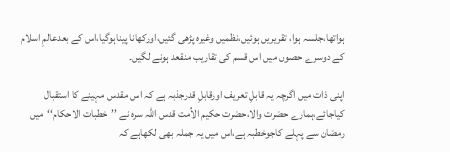ہواتھا،جلسہ ہوا، تقریریں ہوئیں،نظمیں وغیرہ پڑھی گئیں،اورکھانا پیناہوگیا،اس کے بعدعالمِ اسلام کے دوسرے حصوں میں اس قسم کی تقاریب منقعد ہونے لگیں۔

اپنی ذات میں اگرچہ یہ قابلِ تعریف اورقابلِ قدرجذبہ ہے کہ اس مقدس مہینے کا استقبال کیاجائے،ہمارے حضرت والا،حضرت حکیم الاُمت قدس اللہ سرہ نے ’’خطبات الاحکام‘‘میں رمضان سے پہلے کاجوخطبہ ہے،اس میں یہ جملہ بھی لکھاہے کہ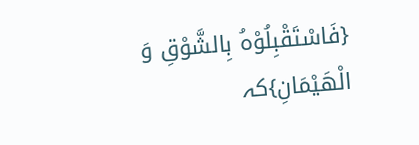{فَاسْتَقْبِلُوْہُ بِالشَّوْقِ وَ الْھَیْمَانِ}کہ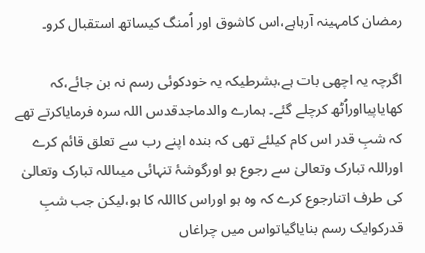رمضان کامہینہ آرہاہے،اس کاشوق اور اُمنگ کیساتھ استقبال کرو۔

اگرچہ یہ اچھی بات ہے،بشرطیکہ یہ خودکوئی رسم نہ بن جائے،کہ کھایاپیااوراُٹھ کرچلے گئے۔ ہمارے والدماجدقدس اللہ سرہ فرمایاکرتے تھے کہ شبِ قدر اس کام کیلئے تھی کہ بندہ اپنے رب سے تعلق قائم کرے اوراللہ تبارک وتعالیٰ سے رجوع ہو اورگوشۂ تنہائی میںاللہ تبارک وتعالیٰ کی طرف اتنارجوع کرے کہ وہ ہو اوراس کااللہ کا ہو،لیکن جب شبِ قدرکوایک رسم بنایاگیاتواس میں چراغاں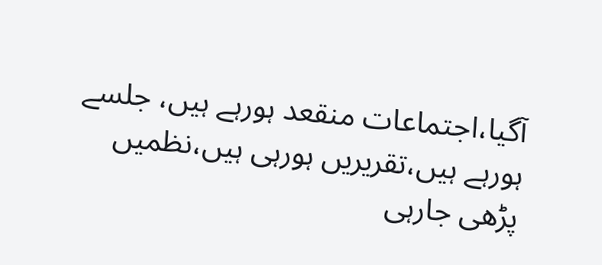آگیا،اجتماعات منقعد ہورہے ہیں، جلسے ہورہے ہیں،تقریریں ہورہی ہیں،نظمیں پڑھی جارہی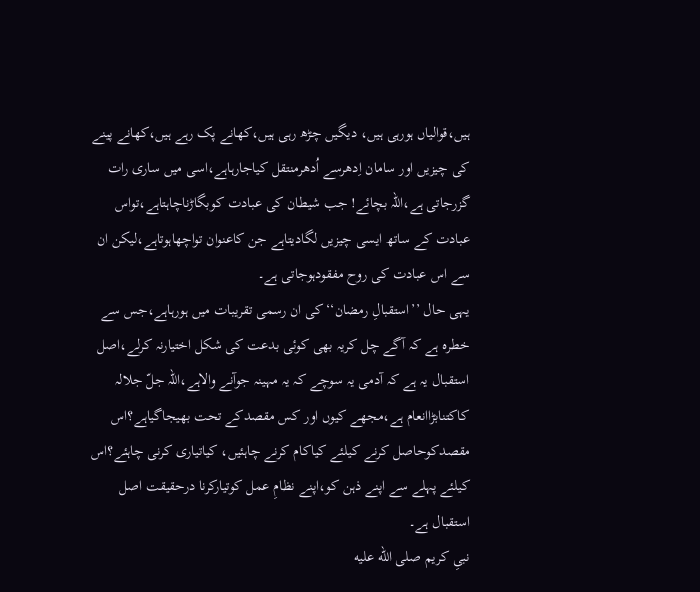ہیں،قوالیاں ہورہی ہیں، دیگیں چڑھ رہی ہیں،کھانے پک رہے ہیں،کھانے پینے کی چیزیں اور سامان اِدھرسے اُدھرمنتقل کیاجارہاہے،اسی میں ساری رات گزرجاتی ہے،اللہ بچائے! جب شیطان کی عبادت کوبگاڑناچاہتاہے،تواس عبادت کے ساتھ ایسی چیزیں لگادیتاہے جن کاعنوان تواچھاہوتاہے،لیکن ان سے اس عبادت کی روح مفقودہوجاتی ہے۔
یہی حال ’’استقبالِ رمضان‘‘کی ان رسمی تقریبات میں ہورہاہے،جس سے خطرہ ہے کہ آگے چل کریہ بھی کوئی بدعت کی شکل اختیارنہ کرلے،اصل استقبال یہ ہے کہ آدمی یہ سوچے کہ یہ مہینہ جوآنے والاہے،اللہ جلّ جلالہ کاکتنابڑاانعام ہے،مجھے کیوں اور کس مقصدکے تحت بھیجاگیاہے؟اس مقصدکوحاصل کرنے کیلئے کیاکام کرنے چاہئیں، کیاتیاری کرنی چاہئے؟اس کیلئے پہلے سے اپنے ذہن کو،اپنے نظامِ عمل کوتیارکرنا درحقیقت اصل استقبال ہے۔
نبیِ کریم صلى الله عليه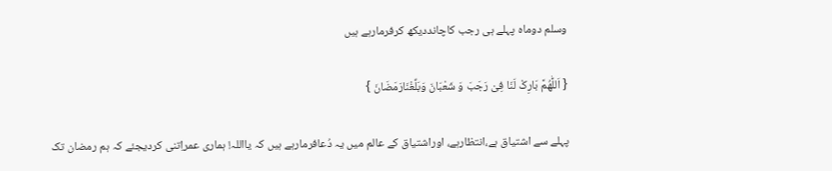وسلم دوماہ پہلے ہی رجب کاچانددیکھ کرفرمارہے ہیں

{ اَللّٰھُمَّ بَارِکْ لَنَا فِیْ رَجَبَ وَ شَعْبَانَ وَبَلِّغْنَارَمَضَانَ }

پہلے سے اشتیاق ہے،انتظارہے، اوراشتیاق کے عالم میں یہ دُعافرمارہے ہیں کہ یااللہ! ہماری عمراِتنی کردیجئے کہ ہم رمضان تک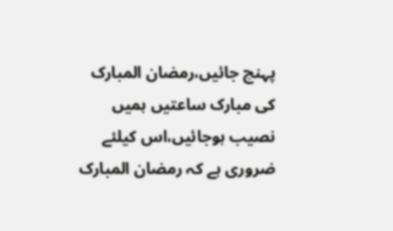پہنچ جائیں،رمضان المبارک کی مبارک ساعتیں ہمیں نصیب ہوجائیں،اس کیلئے ضروری ہے کہ رمضان المبارک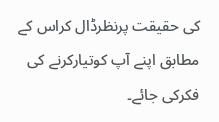کی حقیقت پرنظرڈال کراس کے مطابق اپنے آپ کوتیارکرنے کی فکرکی جائے۔